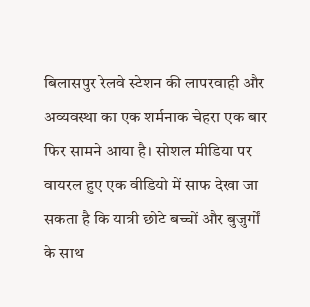बिलासपुर रेलवे स्टेशन की लापरवाही और अव्यवस्था का एक शर्मनाक चेहरा एक बार फिर सामने आया है। सोशल मीडिया पर वायरल हुए एक वीडियो में साफ देखा जा सकता है कि यात्री छोटे बच्चों और बुजुर्गों के साथ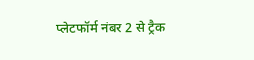प्लेटफॉर्म नंबर 2 से ट्रैक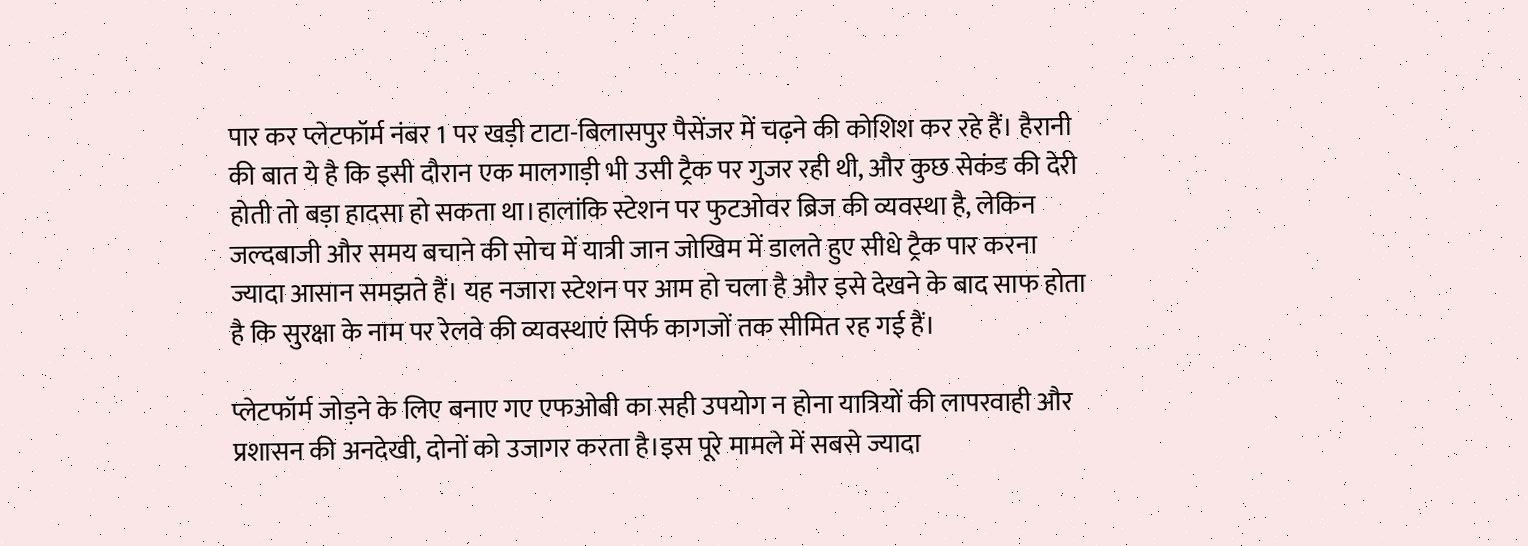पार कर प्लेटफॉर्म नंबर 1 पर खड़ी टाटा-बिलासपुर पैसेंजर में चढ़ने की कोशिश कर रहे हैं। हैरानी की बात ये है कि इसी दौरान एक मालगाड़ी भी उसी ट्रैक पर गुजर रही थी, और कुछ सेकंड की देरी होती तो बड़ा हादसा हो सकता था।हालांकि स्टेशन पर फुटओवर ब्रिज की व्यवस्था है, लेकिन जल्दबाजी और समय बचाने की सोच में यात्री जान जोखिम में डालते हुए सीधे ट्रैक पार करना ज्यादा आसान समझते हैं। यह नजारा स्टेशन पर आम हो चला है और इसे देखने के बाद साफ होता है कि सुरक्षा के नाम पर रेलवे की व्यवस्थाएं सिर्फ कागजों तक सीमित रह गई हैं।

प्लेटफॉर्म जोड़ने के लिए बनाए गए एफओबी का सही उपयोग न होना यात्रियों की लापरवाही और प्रशासन की अनदेखी, दोनों को उजागर करता है।इस पूरे मामले में सबसे ज्यादा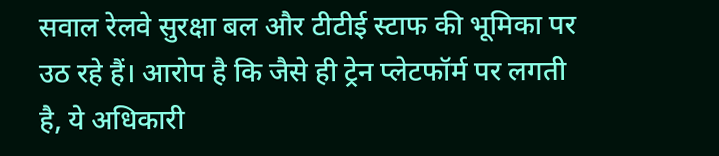सवाल रेलवे सुरक्षा बल और टीटीई स्टाफ की भूमिका पर उठ रहे हैं। आरोप है कि जैसे ही ट्रेन प्लेटफॉर्म पर लगती है, ये अधिकारी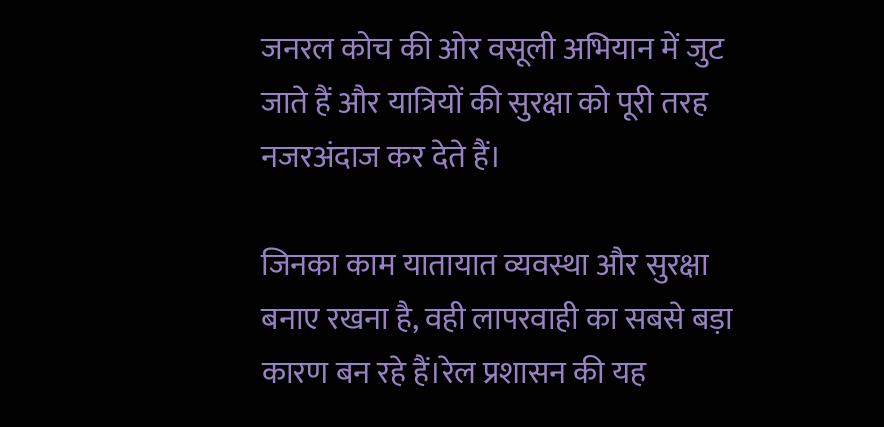जनरल कोच की ओर वसूली अभियान में जुट जाते हैं और यात्रियों की सुरक्षा को पूरी तरह नजरअंदाज कर देते हैं।

जिनका काम यातायात व्यवस्था और सुरक्षा बनाए रखना है, वही लापरवाही का सबसे बड़ा कारण बन रहे हैं।रेल प्रशासन की यह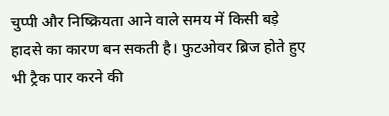चुप्पी और निष्क्रियता आने वाले समय में किसी बड़े हादसे का कारण बन सकती है। फुटओवर ब्रिज होते हुए भी ट्रैक पार करने की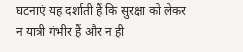घटनाएं यह दर्शाती हैं कि सुरक्षा को लेकर न यात्री गंभीर हैं और न ही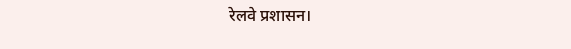रेलवे प्रशासन।